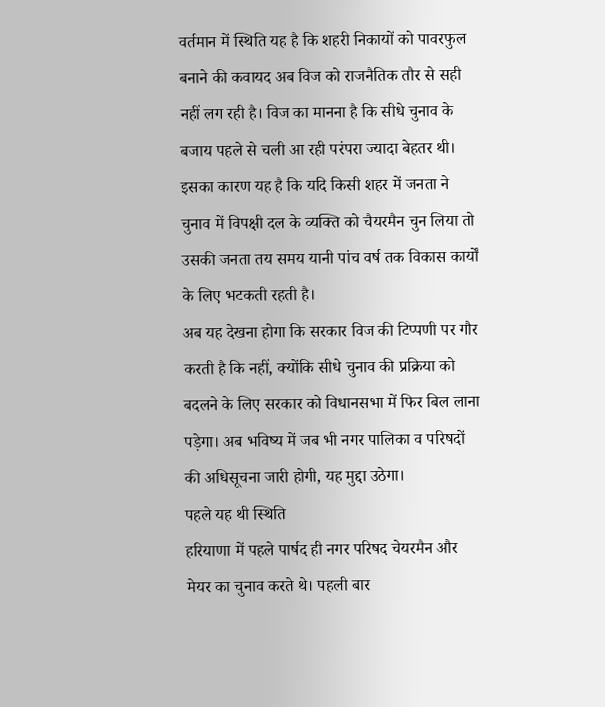वर्तमान में स्थिति यह है कि शहरी निकायों को पावरफुल बनाने की कवायद अब विज को राजनैतिक तौर से सही नहीं लग रही है। विज का मानना है कि सीधे चुनाव के बजाय पहले से चली आ रही परंपरा ज्यादा बेहतर थी। इसका कारण यह है कि यदि किसी शहर में जनता ने चुनाव में विपक्षी दल के व्यक्ति को चैयरमैन चुन लिया तो उसकी जनता तय समय यानी पांच वर्ष तक विकास कार्यों के लिए भटकती रहती है।
अब यह देखना होगा कि सरकार विज की टिप्पणी पर गौर करती है कि नहीं, क्योंकि सीधे चुनाव की प्रक्रिया को बदलने के लिए सरकार को विधानसभा में फिर बिल लाना पड़ेगा। अब भविष्य में जब भी नगर पालिका व परिषदों की अधिसूचना जारी होगी, यह मुद्दा उठेगा।
पहले यह थी स्थिति
हरियाणा में पहले पार्षद ही नगर परिषद चेयरमैन और मेयर का चुनाव करते थे। पहली बार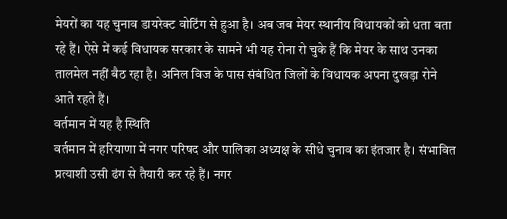मेयरों का यह चुनाव डायरेक्ट वोटिंग से हुआ है। अब जब मेयर स्थानीय विधायकों को धता बता रहे हैं। ऐसे में कई विधायक सरकार के सामने भी यह रोना रो चुके हैं कि मेयर के साथ उनका तालमेल नहीं बैठ रहा है। अनिल विज के पास संबंधित जिलों के विधायक अपना दुखड़ा रोने आते रहते हैं।
वर्तमान में यह है स्थिति
वर्तमान में हरियाणा में नगर परिषद और पालिका अध्यक्ष के सीधे चुनाव का इंतजार है। संभावित प्रत्याशी उसी ढंग से तैयारी कर रहे हैं। नगर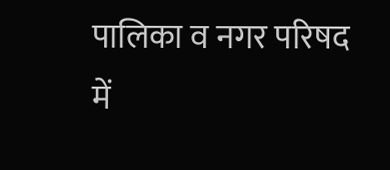पालिका व नगर परिषद में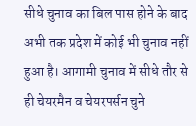सीधे चुनाव का बिल पास होने के बाद अभी तक प्रदेश में कोई भी चुनाव नहीं हुआ है। आगामी चुनाव में सीधे तौर से ही चेयरमैन व चेयरपर्सन चुने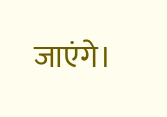जाएंगे।